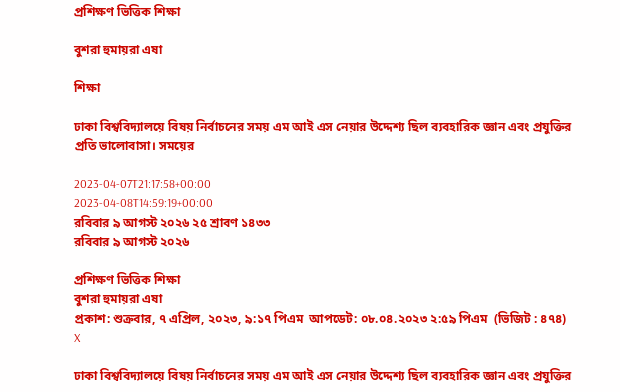প্রশিক্ষণ ভিত্তিক শিক্ষা

বুশরা হুমায়রা এষা

শিক্ষা

ঢাকা বিশ্ববিদ্যালয়ে বিষয় নির্বাচনের সময় এম আই এস নেয়ার উদ্দেশ্য ছিল ব্যবহারিক জ্ঞান এবং প্রযুক্তির প্রতি ভালোবাসা। সময়ের

2023-04-07T21:17:58+00:00
2023-04-08T14:59:19+00:00
রবিবার ৯ আগস্ট ২০২৬ ২৫ শ্রাবণ ১৪৩৩
রবিবার ৯ আগস্ট ২০২৬

প্রশিক্ষণ ভিত্তিক শিক্ষা
বুশরা হুমায়রা এষা
প্রকাশ: শুক্রবার, ৭ এপ্রিল, ২০২৩, ৯:১৭ পিএম  আপডেট: ০৮.০৪.২০২৩ ২:৫৯ পিএম  (ভিজিট : ৪৭৪)
X

ঢাকা বিশ্ববিদ্যালয়ে বিষয় নির্বাচনের সময় এম আই এস নেয়ার উদ্দেশ্য ছিল ব্যবহারিক জ্ঞান এবং প্রযুক্তির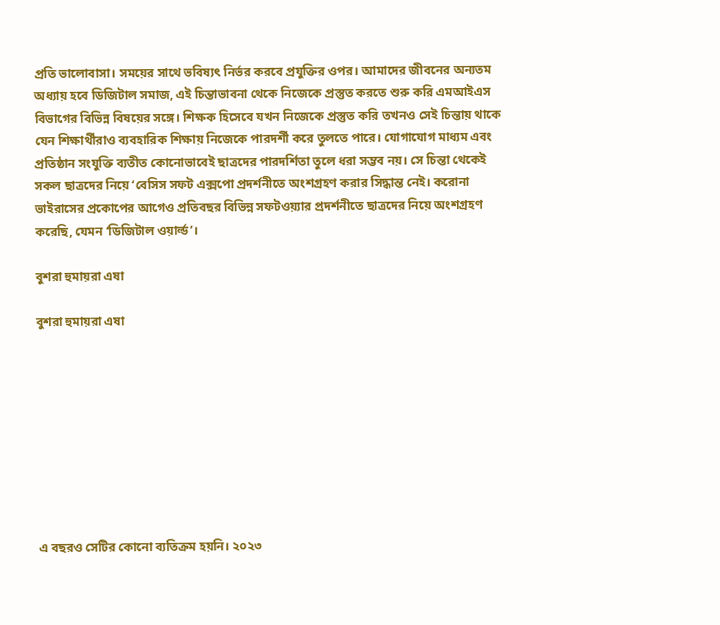প্রতি ভালোবাসা। সময়ের সাথে ভবিষ্যৎ নির্ভর করবে প্রযুক্তির ওপর। আমাদের জীবনের অন্যতম অধ্যায় হবে ডিজিটাল সমাজ, এই চিন্তাভাবনা থেকে নিজেকে প্রস্তুত করতে শুরু করি এমআইএস বিভাগের বিভিন্ন বিষয়ের সঙ্গে। শিক্ষক হিসেবে যখন নিজেকে প্রস্তুত করি তখনও সেই চিন্তায় থাকে যেন শিক্ষার্থীরাও ব্যবহারিক শিক্ষায় নিজেকে পারদর্শী করে তুলতে পারে। যোগাযোগ মাধ্যম এবং প্রতিষ্ঠান সংযুক্তি ব্যতীত কোনোভাবেই ছাত্রদের পারদর্শিতা তুলে ধরা সম্ভব নয়। সে চিন্তা থেকেই সকল ছাত্রদের নিয়ে ‘বেসিস সফট এক্সপো প্রদর্শনীতে অংশগ্রহণ করার সিদ্ধান্ত নেই। করোনা ভাইরাসের প্রকোপের আগেও প্রতিবছর বিভিন্ন সফটওয়্যার প্রদর্শনীতে ছাত্রদের নিয়ে অংশগ্রহণ করেছি, যেমন ‘ডিজিটাল ওয়ার্ল্ড’।

বুশরা হুমায়রা এষা

বুশরা হুমায়রা এষা









এ বছরও সেটির কোনো ব্যতিক্রম হয়নি। ২০২৩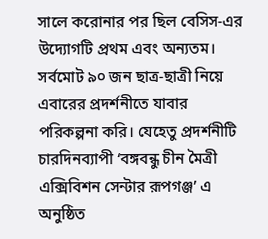সালে করোনার পর ছিল বেসিস-এর উদ্যোগটি প্রথম এবং অন্যতম। সর্বমোট ৯০ জন ছাত্র-ছাত্রী নিয়ে এবারের প্রদর্শনীতে যাবার পরিকল্পনা করি। যেহেতু প্রদর্শনীটি চারদিনব্যাপী ‘বঙ্গবন্ধু চীন মৈত্রী এক্সিবিশন সেন্টার রূপগঞ্জ’ এ অনুষ্ঠিত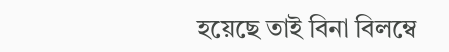হয়েছে তাই বিনা বিলম্বে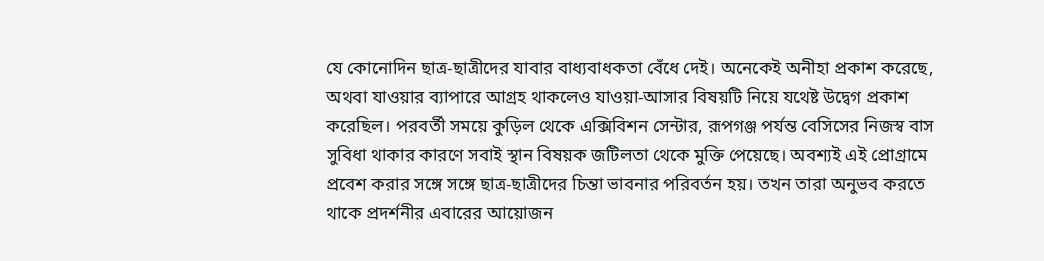যে কোনোদিন ছাত্র-ছাত্রীদের যাবার বাধ্যবাধকতা বেঁধে দেই। অনেকেই অনীহা প্রকাশ করেছে, অথবা যাওয়ার ব্যাপারে আগ্রহ থাকলেও যাওয়া-আসার বিষয়টি নিয়ে যথেষ্ট উদ্বেগ প্রকাশ করেছিল। পরবর্তী সময়ে কুড়িল থেকে এক্সিবিশন সেন্টার, রূপগঞ্জ পর্যন্ত বেসিসের নিজস্ব বাস সুবিধা থাকার কারণে সবাই স্থান বিষয়ক জটিলতা থেকে মুক্তি পেয়েছে। অবশ্যই এই প্রোগ্রামে প্রবেশ করার সঙ্গে সঙ্গে ছাত্র-ছাত্রীদের চিন্তা ভাবনার পরিবর্তন হয়। তখন তারা অনুভব করতে থাকে প্রদর্শনীর এবারের আয়োজন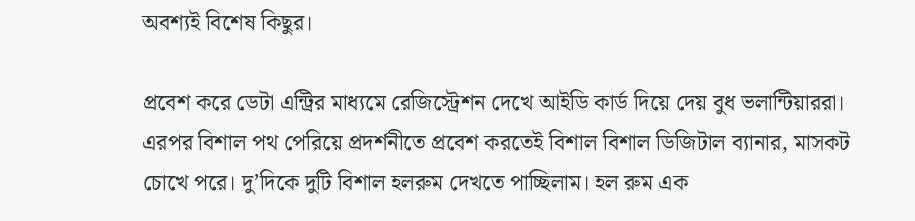অবশ্যই বিশেষ কিছুর।

প্রবেশ করে ডেটা এন্ট্রির মাধ্যমে রেজিস্ট্রেশন দেখে আইডি কার্ড দিয়ে দেয় বুধ ভলান্টিয়াররা। এরপর বিশাল পথ পেরিয়ে প্রদর্শনীতে প্রবেশ করতেই বিশাল বিশাল ডিজিটাল ব্যানার, মাসকট চোখে পরে। দু’দিকে দুটি বিশাল হলরুম দেখতে পাচ্ছিলাম। হল রুম এক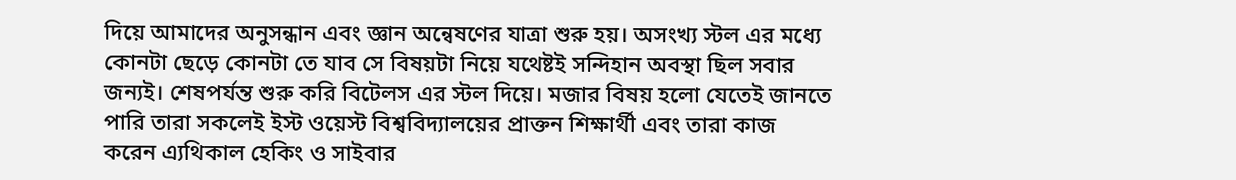দিয়ে আমাদের অনুসন্ধান এবং জ্ঞান অন্বেষণের যাত্রা শুরু হয়। অসংখ্য স্টল এর মধ্যে কোনটা ছেড়ে কোনটা তে যাব সে বিষয়টা নিয়ে যথেষ্টই সন্দিহান অবস্থা ছিল সবার জন্যই। শেষপর্যন্ত শুরু করি বিটেলস এর স্টল দিয়ে। মজার বিষয় হলো যেতেই জানতে পারি তারা সকলেই ইস্ট ওয়েস্ট বিশ্ববিদ্যালয়ের প্রাক্তন শিক্ষার্থী এবং তারা কাজ করেন এ্যথিকাল হেকিং ও সাইবার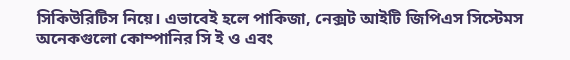সিকিউরিটিস নিয়ে। এভাবেই হলে পাকিজা, নেক্সট আইটি জিপিএস সিস্টেমস অনেকগুলো কোম্পানির সি ই ও এবং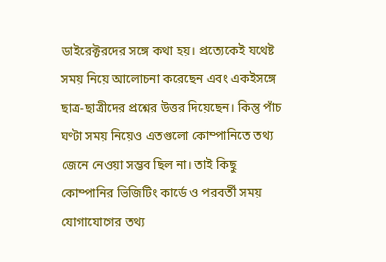ডাইরেক্টরদের সঙ্গে কথা হয়। প্রত্যেকেই যথেষ্ট সময় নিয়ে আলোচনা করেছেন এবং একইসঙ্গে ছাত্র-ছাত্রীদের প্রশ্নের উত্তর দিয়েছেন। কিন্তু পাঁচ ঘণ্টা সময় নিয়েও এতগুলো কোম্পানিতে তথ্য জেনে নেওয়া সম্ভব ছিল না। তাই কিছু কোম্পানির ভিজিটিং কার্ডে ও পরবর্তী সময় যোগাযোগের তথ্য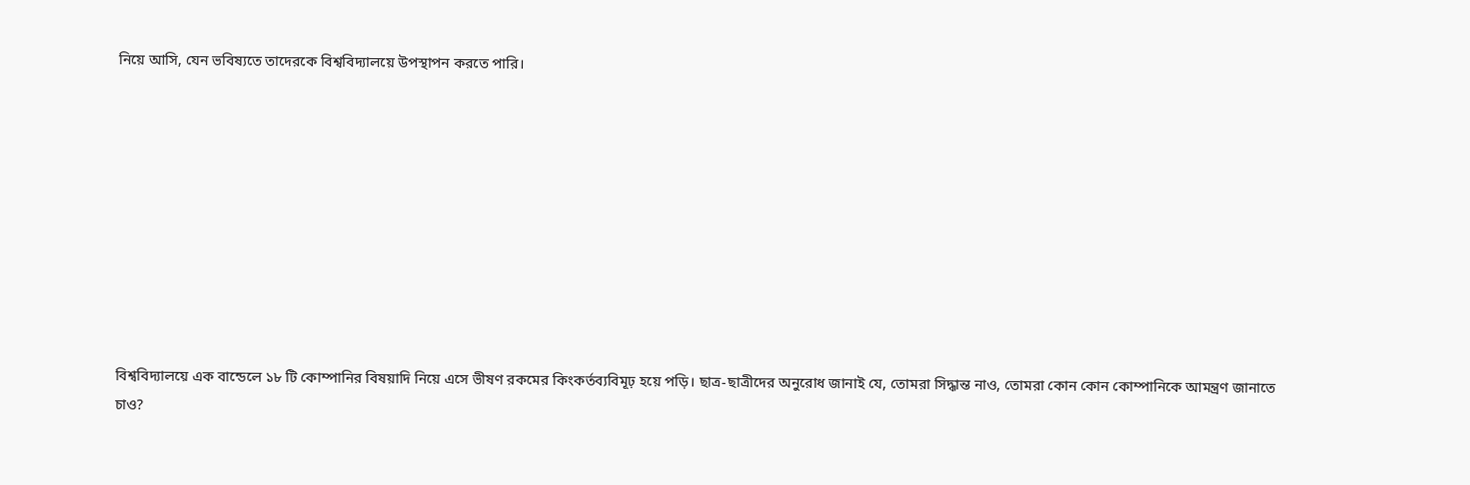নিয়ে আসি, যেন ভবিষ্যতে তাদেরকে বিশ্ববিদ্যালয়ে উপস্থাপন করতে পারি।










বিশ্ববিদ্যালয়ে এক বান্ডেলে ১৮ টি কোম্পানির বিষয়াদি নিয়ে এসে ভীষণ রকমের কিংকর্তব্যবিমূঢ় হয়ে পড়ি। ছাত্র-ছাত্রীদের অনুরোধ জানাই যে, তোমরা সিদ্ধান্ত নাও, তোমরা কোন কোন কোম্পানিকে আমন্ত্রণ জানাতে চাও?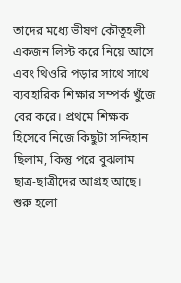তাদের মধ্যে ভীষণ কৌতূহলী একজন লিস্ট করে নিয়ে আসে এবং থিওরি পড়ার সাথে সাথে ব্যবহারিক শিক্ষার সম্পর্ক খুঁজে বের করে। প্রথমে শিক্ষক হিসেবে নিজে কিছুটা সন্দিহান ছিলাম, কিন্তু পরে বুঝলাম ছাত্র-ছাত্রীদের আগ্রহ আছে। শুরু হলো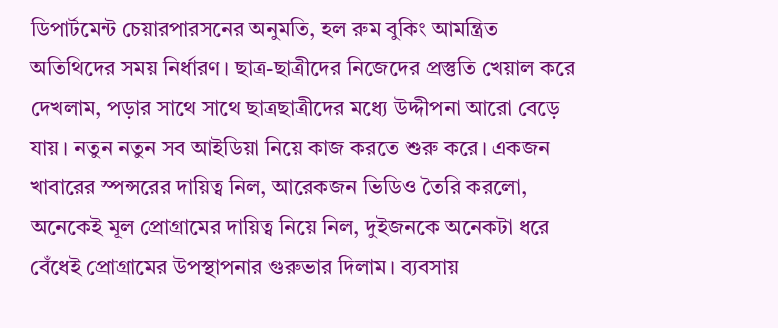ডিপার্টমেন্ট চেয়ারপারসনের অনুমতি, হল রুম বুকিং আমন্ত্রিত অতিথিদের সময় নির্ধারণ। ছাত্র-ছাত্রীদের নিজেদের প্রস্তুতি খেয়াল করে দেখলাম, পড়ার সাথে সাথে ছাত্রছাত্রীদের মধ্যে উদ্দীপনা আরো বেড়ে যায়। নতুন নতুন সব আইডিয়া নিয়ে কাজ করতে শুরু করে। একজন খাবারের স্পন্সরের দায়িত্ব নিল, আরেকজন ভিডিও তৈরি করলো, অনেকেই মূল প্রোগ্রামের দায়িত্ব নিয়ে নিল, দুইজনকে অনেকটা ধরে বেঁধেই প্রোগ্রামের উপস্থাপনার গুরুভার দিলাম। ব্যবসায়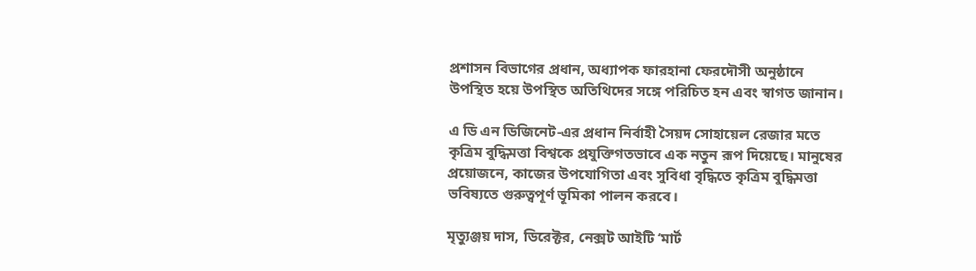প্রশাসন বিভাগের প্রধান, অধ্যাপক ফারহানা ফেরদৌসী অনুষ্ঠানে উপস্থিত হয়ে উপস্থিত অতিথিদের সঙ্গে পরিচিত হন এবং স্বাগত জানান।

এ ডি এন ডিজিনেট-এর প্রধান নির্বাহী সৈয়দ সোহায়েল রেজার মতে কৃত্রিম বুদ্ধিমত্তা বিশ্বকে প্রযুক্তিগতভাবে এক নতুন রূপ দিয়েছে। মানুষের প্রয়োজনে, কাজের উপযোগিতা এবং সুবিধা বৃদ্ধিতে কৃত্রিম বুদ্ধিমত্তা ভবিষ্যতে গুরুত্বপূর্ণ ভূমিকা পালন করবে।

মৃত্যুঞ্জয় দাস, ডিরেক্টর, নেক্সট আইটি ‘মার্ট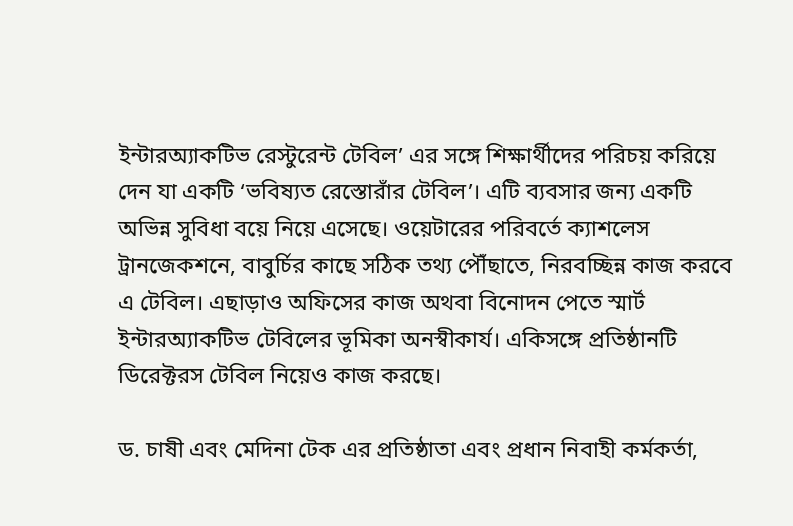ইন্টারঅ্যাকটিভ রেস্টুরেন্ট টেবিল’ এর সঙ্গে শিক্ষার্থীদের পরিচয় করিয়ে দেন যা একটি ‘ভবিষ্যত রেস্তোরাঁর টেবিল’। এটি ব্যবসার জন্য একটি অভিন্ন সুবিধা বয়ে নিয়ে এসেছে। ওয়েটারের পরিবর্তে ক্যাশলেস ট্রানজেকশনে, বাবুর্চির কাছে সঠিক তথ্য পৌঁছাতে, নিরবচ্ছিন্ন কাজ করবে এ টেবিল। এছাড়াও অফিসের কাজ অথবা বিনোদন পেতে স্মার্ট ইন্টারঅ্যাকটিভ টেবিলের ভূমিকা অনস্বীকার্য। একিসঙ্গে প্রতিষ্ঠানটি ডিরেক্টরস টেবিল নিয়েও কাজ করছে।

ড. চাষী এবং মেদিনা টেক এর প্রতিষ্ঠাতা এবং প্রধান নিবাহী কর্মকর্তা,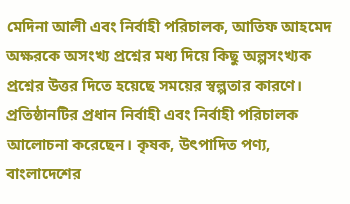মেদিনা আলী এবং নির্বাহী পরিচালক, আতিফ আহমেদ অক্ষরকে অসংখ্য প্রশ্নের মধ্য দিয়ে কিছু অল্পসংখ্যক প্রশ্নের উত্তর দিতে হয়েছে সময়ের স্বল্পতার কারণে। প্রতিষ্ঠানটির প্রধান নির্বাহী এবং নির্বাহী পরিচালক আলোচনা করেছেন। কৃষক, উৎপাদিত পণ্য, বাংলাদেশের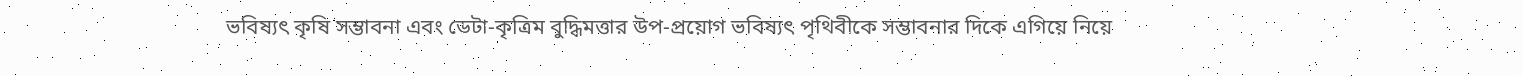ভবিষ্যৎ কৃষি সম্ভাবনা এবং ডেটা-কৃত্রিম বুদ্ধিমত্তার উপ-প্রয়োগ ভবিষ্যৎ পৃথিবীকে সম্ভাবনার দিকে এগিয়ে নিয়ে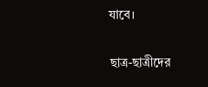যাবে।

ছাত্র-ছাত্রীদের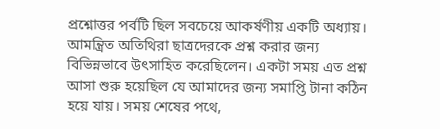প্রশ্নোত্তর পর্বটি ছিল সবচেয়ে আকর্ষণীয় একটি অধ্যায়। আমন্ত্রিত অতিথিরা ছাত্রদেরকে প্রশ্ন করার জন্য বিভিন্নভাবে উৎসাহিত করেছিলেন। একটা সময় এত প্রশ্ন আসা শুরু হয়েছিল যে আমাদের জন্য সমাপ্তি টানা কঠিন হয়ে যায়। সময় শেষের পথে,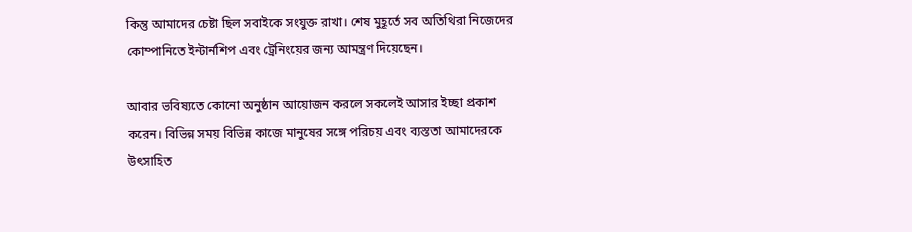কিন্তু আমাদের চেষ্টা ছিল সবাইকে সংযুক্ত রাখা। শেষ মুহূর্তে সব অতিথিরা নিজেদের কোম্পানিতে ইন্টার্নশিপ এবং ট্রেনিংয়ের জন্য আমন্ত্রণ দিয়েছেন।

আবার ভবিষ্যতে কোনো অনুষ্ঠান আয়োজন করলে সকলেই আসার ইচ্ছা প্রকাশ করেন। বিভিন্ন সময় বিভিন্ন কাজে মানুষের সঙ্গে পরিচয় এবং ব্যস্ততা আমাদেরকে উৎসাহিত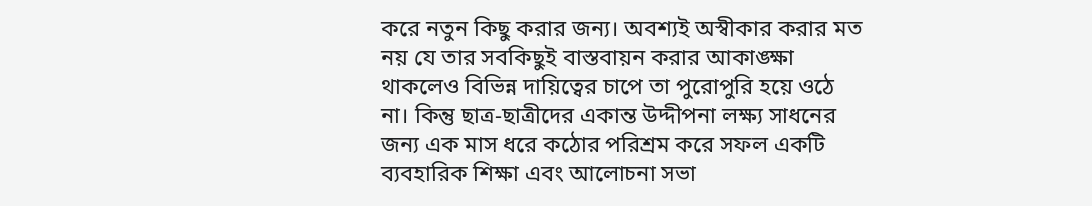করে নতুন কিছু করার জন্য। অবশ্যই অস্বীকার করার মত নয় যে তার সবকিছুই বাস্তবায়ন করার আকাঙ্ক্ষা থাকলেও বিভিন্ন দায়িত্বের চাপে তা পুরোপুরি হয়ে ওঠে না। কিন্তু ছাত্র-ছাত্রীদের একান্ত উদ্দীপনা লক্ষ্য সাধনের জন্য এক মাস ধরে কঠোর পরিশ্রম করে সফল একটি ব্যবহারিক শিক্ষা এবং আলোচনা সভা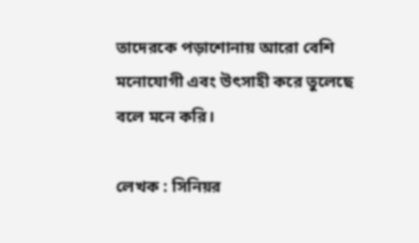তাদেরকে পড়াশোনায় আরো বেশি মনোযোগী এবং উৎসাহী করে তুলেছে বলে মনে করি।

লেখক : সিনিয়র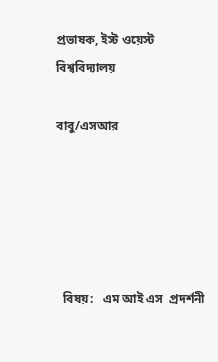প্রভাষক, ইস্ট ওয়েস্ট বিশ্ববিদ্যালয়

বাবু/এসআর





  বিষয়:   এম আই এস  প্রদর্শনী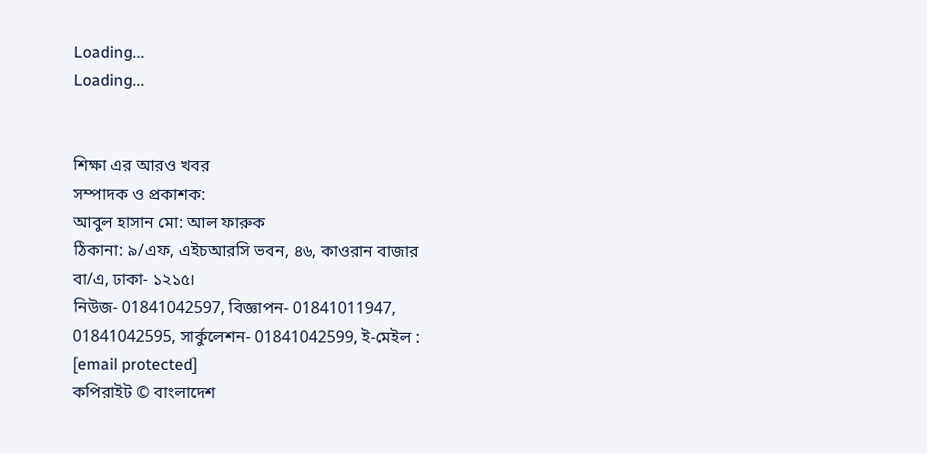Loading...
Loading...


শিক্ষা এর আরও খবর
সম্পাদক ও প্রকাশক:
আবুল হাসান মো: আল ফারুক
ঠিকানা: ৯/এফ, এইচআরসি ভবন, ৪৬, কাওরান বাজার বা/এ, ঢাকা- ১২১৫।
নিউজ- 01841042597, বিজ্ঞাপন- 01841011947, 01841042595, সার্কুলেশন- 01841042599, ই-মেইল : [email protected]
কপিরাইট © বাংলাদেশ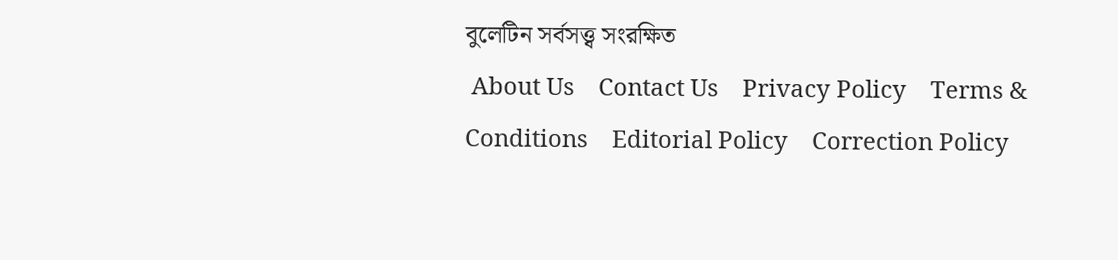বুলেটিন সর্বসত্ত্ব সংরক্ষিত
 About Us    Contact Us    Privacy Policy    Terms & Conditions    Editorial Policy    Correction Policy